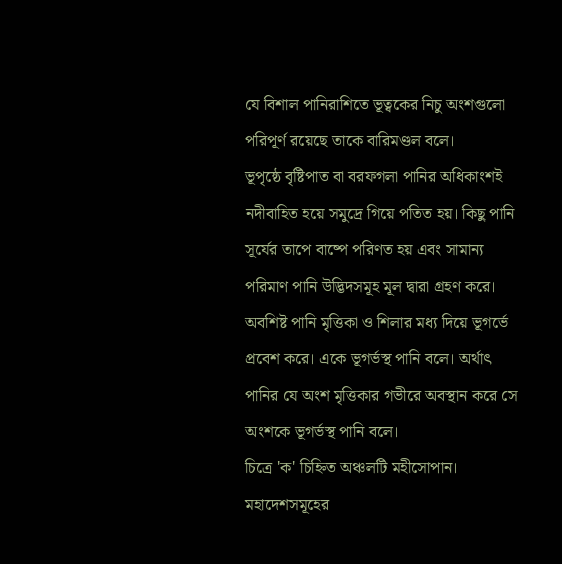যে বিশাল পানিরাশিতে ভূত্বকের নিচু অংশগুলো পরিপূর্ণ রয়েছে তাকে বারিমণ্ডল বলে।
ভূপৃষ্ঠে বৃষ্টিপাত বা বরফগলা পানির অধিকাংশই নদীবাহিত হয়ে সমুদ্রে গিয়ে পতিত হয়। কিছু পানি সূর্যের তাপে বাষ্পে পরিণত হয় এবং সামান্য পরিমাণ পানি উদ্ভিদসমূহ মূল দ্বারা গ্রহণ করে। অবশিষ্ট পানি মৃত্তিকা ও শিলার মধ্য দিয়ে ভূগর্ভে প্রবেশ করে। একে ভূগর্ভস্থ পানি বলে। অর্থাৎ পানির যে অংশ মৃত্তিকার গভীরে অবস্থান করে সে অংশকে ভূগর্ভস্থ পানি বলে।
চিত্রে 'ক' চিহ্নিত অঞ্চলটি মহীসোপান।
মহাদেশসমূহের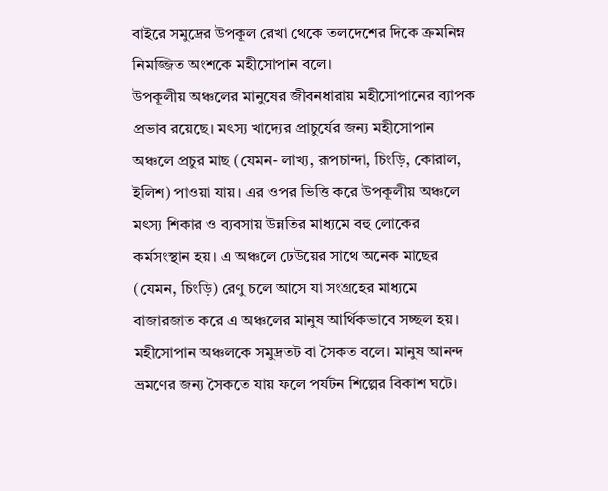বাইরে সমুদ্রের উপকূল রেখা থেকে তলদেশের দিকে ক্রমনিম্ন নিমজ্জিত অংশকে মহীসোপান বলে।
উপকূলীয় অঞ্চলের মানুষের জীবনধারায় মহীসোপানের ব্যাপক প্রভাব রয়েছে। মৎস্য খাদ্যের প্রাচুর্যের জন্য মহীসোপান অঞ্চলে প্রচুর মাছ (যেমন- লাখ্য, রূপচান্দা, চিংড়ি, কোরাল, ইলিশ) পাওয়া যায়। এর ওপর ভিত্তি করে উপকূলীয় অঞ্চলে মৎস্য শিকার ও ব্যবসায় উন্নতির মাধ্যমে বহু লোকের কর্মসংস্থান হয়। এ অঞ্চলে ঢেউয়ের সাথে অনেক মাছের (যেমন, চিংড়ি) রেণু চলে আসে যা সংগ্রহের মাধ্যমে বাজারজাত করে এ অঞ্চলের মানুষ আর্থিকভাবে সচ্ছল হয়।
মহীসোপান অঞ্চলকে সমুদ্রতট বা সৈকত বলে। মানুষ আনন্দ ভ্রমণের জন্য সৈকতে যায় ফলে পর্যটন শিল্পের বিকাশ ঘটে।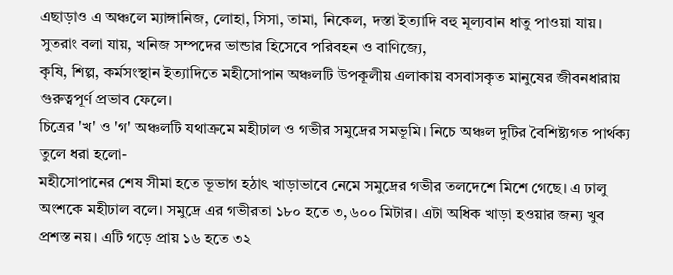এছাড়াও এ অঞ্চলে ম্যাঙ্গানিজ, লোহা, সিসা, তামা, নিকেল, দস্তা ইত্যাদি বহু মূল্যবান ধাতু পাওয়া যায়।
সুতরাং বলা যায়, খনিজ সম্পদের ভান্ডার হিসেবে পরিবহন ও বাণিজ্যে,
কৃষি, শিল্প, কর্মসংস্থান ইত্যাদিতে মহীসোপান অঞ্চলটি উপকূলীয় এলাকায় বসবাসকৃত মানুষের জীবনধারায় গুরুত্বপূর্ণ প্রভাব ফেলে।
চিত্রের 'খ' ও 'গ' অঞ্চলটি যথাক্রমে মহীঢাল ও গভীর সমুদ্রের সমভূমি। নিচে অঞ্চল দুটির বৈশিষ্ট্যগত পার্থক্য তুলে ধরা হলো-
মহীসোপানের শেষ সীমা হতে ভূভাগ হঠাৎ খাড়াভাবে নেমে সমুদ্রের গভীর তলদেশে মিশে গেছে। এ ঢালু অংশকে মহীঢাল বলে। সমুদ্রে এর গভীরতা ১৮০ হতে ৩,৬০০ মিটার। এটা অধিক খাড়া হওয়ার জন্য খুব প্রশস্ত নয়। এটি গড়ে প্রায় ১৬ হতে ৩২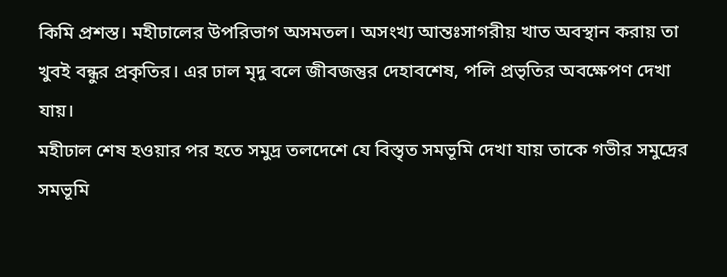কিমি প্রশস্ত। মহীঢালের উপরিভাগ অসমতল। অসংখ্য আন্তঃসাগরীয় খাত অবস্থান করায় তা খুবই বন্ধুর প্রকৃতির। এর ঢাল মৃদু বলে জীবজন্তুর দেহাবশেষ, পলি প্রভৃতির অবক্ষেপণ দেখা যায়।
মহীঢাল শেষ হওয়ার পর হতে সমুদ্র তলদেশে যে বিস্তৃত সমভূমি দেখা যায় তাকে গভীর সমুদ্রের সমভূমি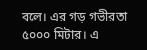বলে। এর গড় গভীরতা ৫০০০ মিটার। এ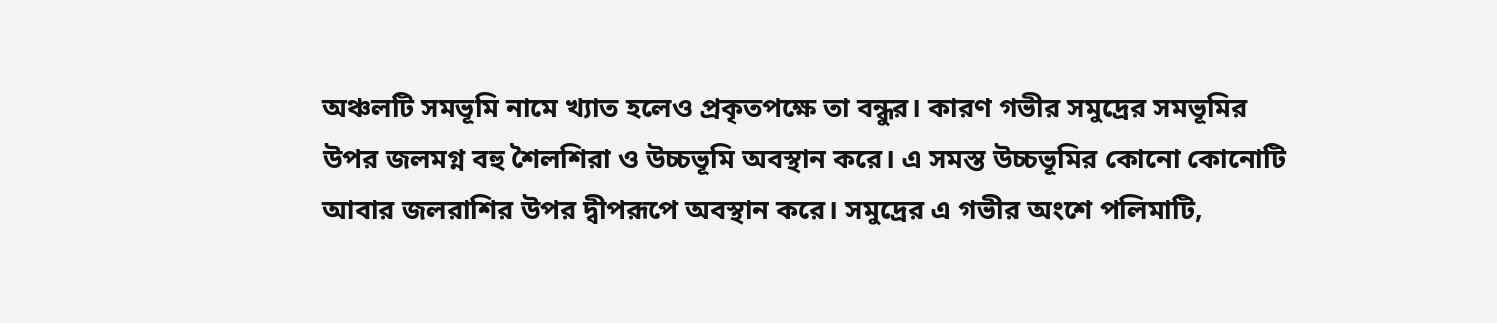অঞ্চলটি সমভূমি নামে খ্যাত হলেও প্রকৃতপক্ষে তা বন্ধুর। কারণ গভীর সমুদ্রের সমভূমির উপর জলমগ্ন বহু শৈলশিরা ও উচ্চভূমি অবস্থান করে। এ সমস্ত উচ্চভূমির কোনো কোনোটি আবার জলরাশির উপর দ্বীপরূপে অবস্থান করে। সমুদ্রের এ গভীর অংশে পলিমাটি,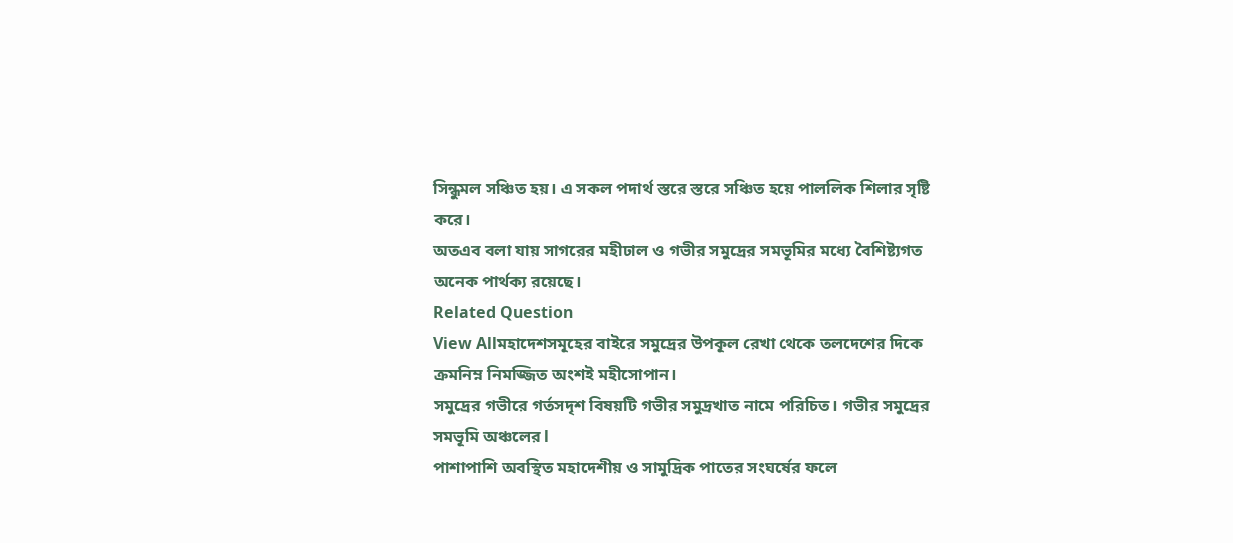সিন্ধুমল সঞ্চিত হয়। এ সকল পদার্থ স্তরে স্তরে সঞ্চিত হয়ে পাললিক শিলার সৃষ্টি করে।
অতএব বলা যায় সাগরের মহীঢাল ও গভীর সমুদ্রের সমভূমির মধ্যে বৈশিষ্ট্যগত অনেক পার্থক্য রয়েছে।
Related Question
View Allমহাদেশসমূহের বাইরে সমুদ্রের উপকূল রেখা থেকে তলদেশের দিকে ক্রমনিম্ন নিমজ্জিত অংশই মহীসোপান।
সমুদ্রের গভীরে গর্তসদৃশ বিষয়টি গভীর সমুদ্রখাত নামে পরিচিত। গভীর সমুদ্রের সমভূমি অঞ্চলের l
পাশাপাশি অবস্থিত মহাদেশীয় ও সামুদ্রিক পাতের সংঘর্ষের ফলে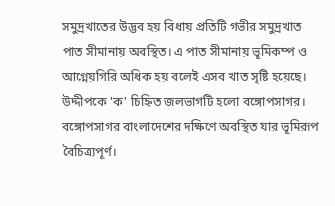সমুদ্রখাতের উদ্ভব হয় বিধায় প্রতিটি গভীর সমুদ্রখাত পাত সীমানায় অবস্থিত। এ পাত সীমানায় ভূমিকম্প ও আগ্নেয়গিরি অধিক হয় বলেই এসব খাত সৃষ্টি হয়েছে।
উদ্দীপকে 'ক' চিহ্নিত জলভাগটি হলো বঙ্গোপসাগর। বঙ্গোপসাগর বাংলাদেশের দক্ষিণে অবস্থিত যার ভূমিরূপ বৈচিত্র্যপূর্ণ।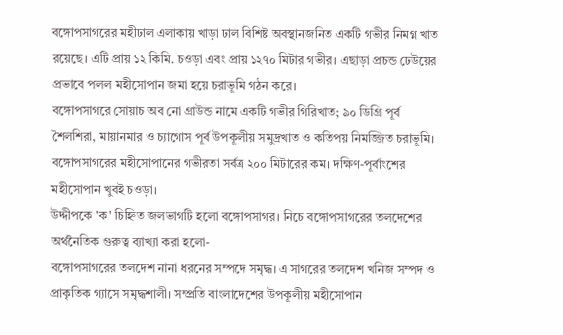বঙ্গোপসাগরের মহীঢাল এলাকায় খাড়া ঢাল বিশিষ্ট অবস্থানজনিত একটি গভীর নিমগ্ন খাত রয়েছে। এটি প্রায় ১২ কিমি. চওড়া এবং প্রায় ১২৭০ মিটার গভীর। এছাড়া প্রচন্ড ঢেউয়ের প্রভাবে পলল মহীসোপান জমা হয়ে চরাভূমি গঠন করে।
বঙ্গোপসাগরে সোয়াচ অব নো গ্রাউন্ড নামে একটি গভীর গিরিখাত; ৯০ ডিগ্রি পূর্ব শৈলশিরা, মায়ানমার ও চ্যাগোস পূর্ব উপকূলীয় সমুদ্রখাত ও কতিপয় নিমজ্জিত চরাভূমি। বঙ্গোপসাগরের মহীসোপানের গভীরতা সর্বত্র ২০০ মিটারের কম। দক্ষিণ-পূর্বাংশের মহীসোপান খুবই চওড়া।
উদ্দীপকে 'ক' চিহ্নিত জলভাগটি হলো বঙ্গোপসাগর। নিচে বঙ্গোপসাগরের তলদেশের অর্থনৈতিক গুরুত্ব ব্যাখ্যা করা হলো-
বঙ্গোপসাগরের তলদেশ নানা ধরনের সম্পদে সমৃদ্ধ। এ সাগরের তলদেশ খনিজ সম্পদ ও প্রাকৃতিক গ্যাসে সমৃদ্ধশালী। সম্প্রতি বাংলাদেশের উপকূলীয় মহীসোপান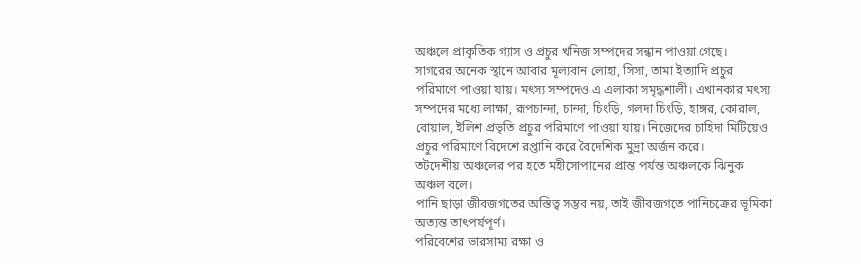অঞ্চলে প্রাকৃতিক গ্যাস ও প্রচুর খনিজ সম্পদের সন্ধান পাওয়া গেছে।
সাগরের অনেক স্থানে আবার মূল্যবান লোহা, সিসা, তামা ইত্যাদি প্রচুর পরিমাণে পাওয়া যায়। মৎস্য সম্পদেও এ এলাকা সমৃদ্ধশালী। এখানকার মৎস্য সম্পদের মধ্যে লাক্ষা, রূপচান্দা, চান্দা, চিংড়ি, গলদা চিংড়ি, হাঙ্গর, কোরাল, বোয়াল, ইলিশ প্রভৃতি প্রচুর পরিমাণে পাওয়া যায়। নিজেদের চাহিদা মিটিয়েও প্রচুর পরিমাণে বিদেশে রপ্তানি করে বৈদেশিক মুদ্রা অর্জন করে।
তটদেশীয় অঞ্চলের পর হতে মহীসোপানের প্রান্ত পর্যন্ত অঞ্চলকে ঝিনুক অঞ্চল বলে।
পানি ছাড়া জীবজগতের অস্তিত্ব সম্ভব নয়, তাই জীবজগতে পানিচক্রের ভূমিকা অত্যন্ত তাৎপর্যপূর্ণ।
পরিবেশের ভারসাম্য রক্ষা ও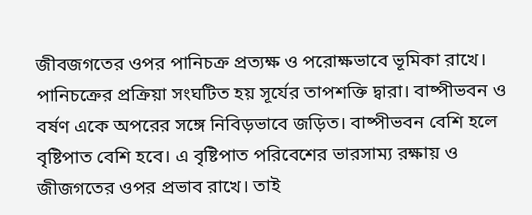জীবজগতের ওপর পানিচক্র প্রত্যক্ষ ও পরোক্ষভাবে ভূমিকা রাখে। পানিচক্রের প্রক্রিয়া সংঘটিত হয় সূর্যের তাপশক্তি দ্বারা। বাষ্পীভবন ও বর্ষণ একে অপরের সঙ্গে নিবিড়ভাবে জড়িত। বাষ্পীভবন বেশি হলে বৃষ্টিপাত বেশি হবে। এ বৃষ্টিপাত পরিবেশের ভারসাম্য রক্ষায় ও জীজগতের ওপর প্রভাব রাখে। তাই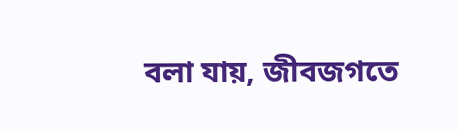বলা যায়, জীবজগতে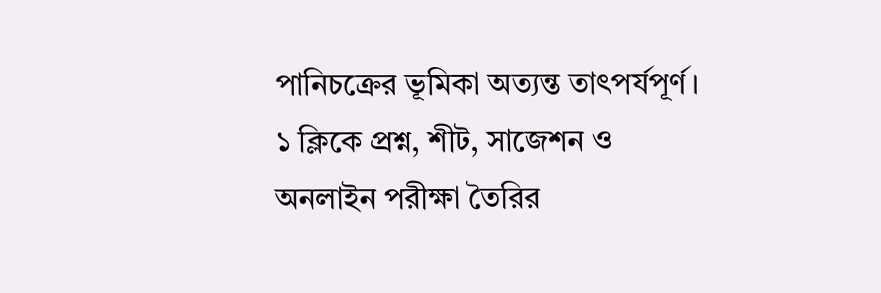পানিচক্রের ভূমিকা অত্যন্ত তাৎপর্যপূর্ণ।
১ ক্লিকে প্রশ্ন, শীট, সাজেশন ও
অনলাইন পরীক্ষা তৈরির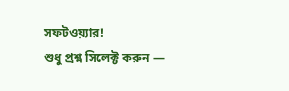সফটওয়্যার!
শুধু প্রশ্ন সিলেক্ট করুন —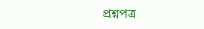প্রশ্নপত্র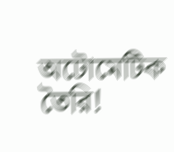অটোমেটিক তৈরি!